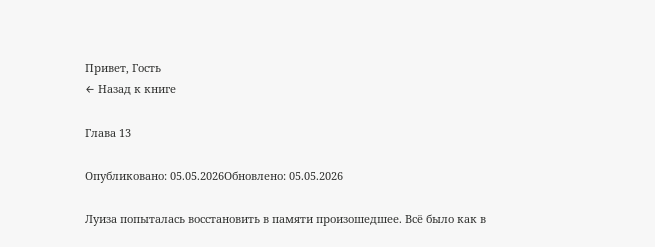Привет, Гость
← Назад к книге

Глава 13

Опубликовано: 05.05.2026Обновлено: 05.05.2026

Луиза попыталась восстановить в памяти произошедшее. Всё было как в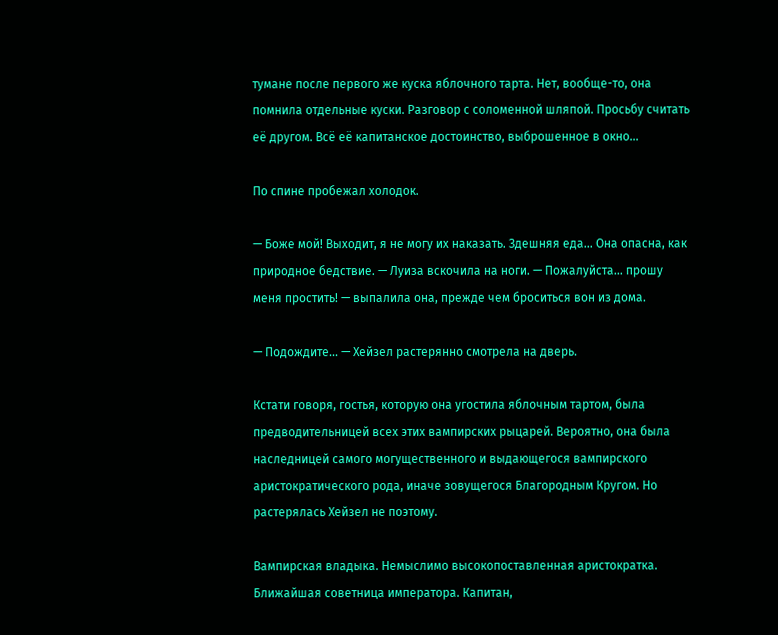тумане после первого же куска яблочного тарта. Нет, вообще-то, она помнила отдельные куски. Разговор с соломенной шляпой. Просьбу считать её другом. Всё её капитанское достоинство, выброшенное в окно...

По спине пробежал холодок.

— Боже мой! Выходит, я не могу их наказать. Здешняя еда... Она опасна, как природное бедствие. — Луиза вскочила на ноги. — Пожалуйста... прошу меня простить! — выпалила она, прежде чем броситься вон из дома.

— Подождите... — Хейзел растерянно смотрела на дверь.

Кстати говоря, гостья, которую она угостила яблочным тартом, была предводительницей всех этих вампирских рыцарей. Вероятно, она была наследницей самого могущественного и выдающегося вампирского аристократического рода, иначе зовущегося Благородным Кругом. Но растерялась Хейзел не поэтому.

Вампирская владыка. Немыслимо высокопоставленная аристократка. Ближайшая советница императора. Капитан,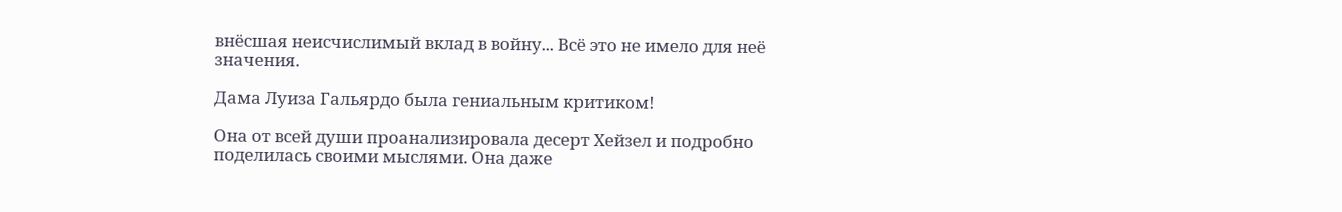внёсшая неисчислимый вклад в войну... Всё это не имело для неё значения.

Дама Луиза Гальярдо была гениальным критиком!

Она от всей души проанализировала десерт Хейзел и подробно поделилась своими мыслями. Она даже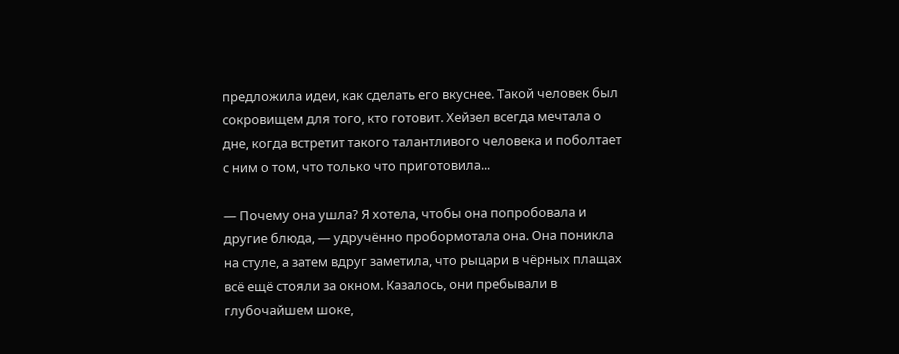предложила идеи, как сделать его вкуснее. Такой человек был сокровищем для того, кто готовит. Хейзел всегда мечтала о дне, когда встретит такого талантливого человека и поболтает с ним о том, что только что приготовила...

— Почему она ушла? Я хотела, чтобы она попробовала и другие блюда, — удручённо пробормотала она. Она поникла на стуле, а затем вдруг заметила, что рыцари в чёрных плащах всё ещё стояли за окном. Казалось, они пребывали в глубочайшем шоке,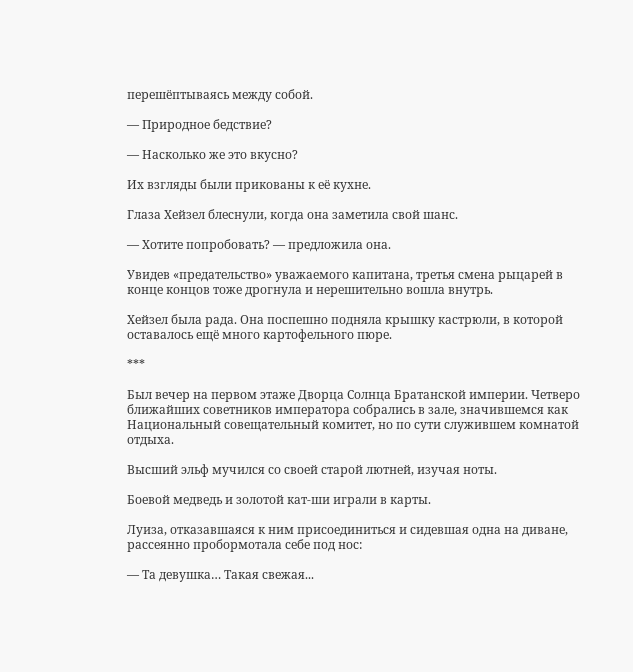перешёптываясь между собой.

— Природное бедствие?

— Насколько же это вкусно?

Их взгляды были прикованы к её кухне.

Глаза Хейзел блеснули, когда она заметила свой шанс.

— Хотите попробовать? — предложила она.

Увидев «предательство» уважаемого капитана, третья смена рыцарей в конце концов тоже дрогнула и нерешительно вошла внутрь.

Хейзел была рада. Она поспешно подняла крышку кастрюли, в которой оставалось ещё много картофельного пюре.

***

Был вечер на первом этаже Дворца Солнца Братанской империи. Четверо ближайших советников императора собрались в зале, значившемся как Национальный совещательный комитет, но по сути служившем комнатой отдыха.

Высший эльф мучился со своей старой лютней, изучая ноты.

Боевой медведь и золотой кат-ши играли в карты.

Луиза, отказавшаяся к ним присоединиться и сидевшая одна на диване, рассеянно пробормотала себе под нос:

— Та девушка… Такая свежая...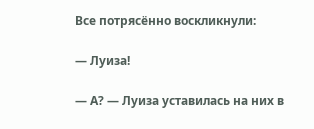Все потрясённо воскликнули:

— Луиза!

— А? — Луиза уставилась на них в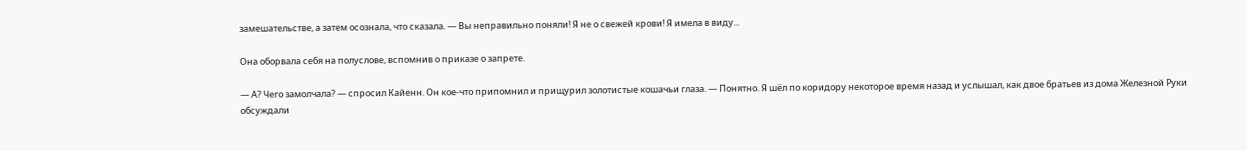замешательстве, а затем осознала, что сказала. — Вы неправильно поняли! Я не о свежей крови! Я имела в виду...

Она оборвала себя на полуслове, вспомнив о приказе о запрете.

— А? Чего замолчала? — спросил Кайенн. Он кое-что припомнил и прищурил золотистые кошачьи глаза. — Понятно. Я шёл по коридору некоторое время назад и услышал, как двое братьев из дома Железной Руки обсуждали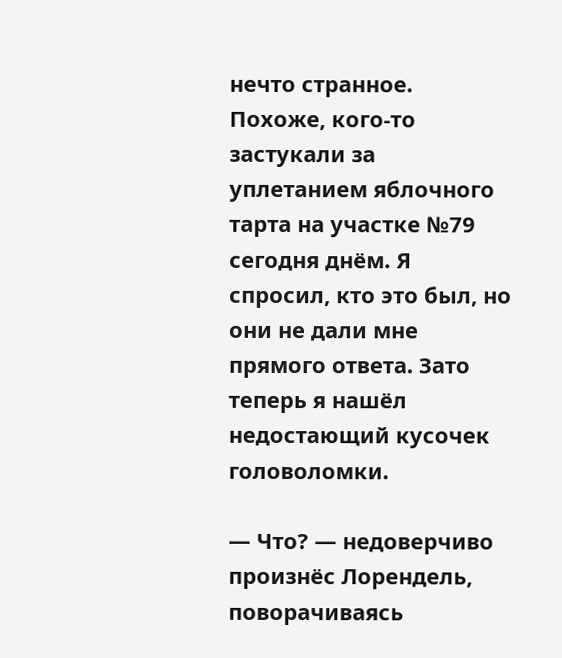нечто странное. Похоже, кого-то застукали за уплетанием яблочного тарта на участке №79 сегодня днём. Я спросил, кто это был, но они не дали мне прямого ответа. Зато теперь я нашёл недостающий кусочек головоломки.

— Что? — недоверчиво произнёс Лорендель, поворачиваясь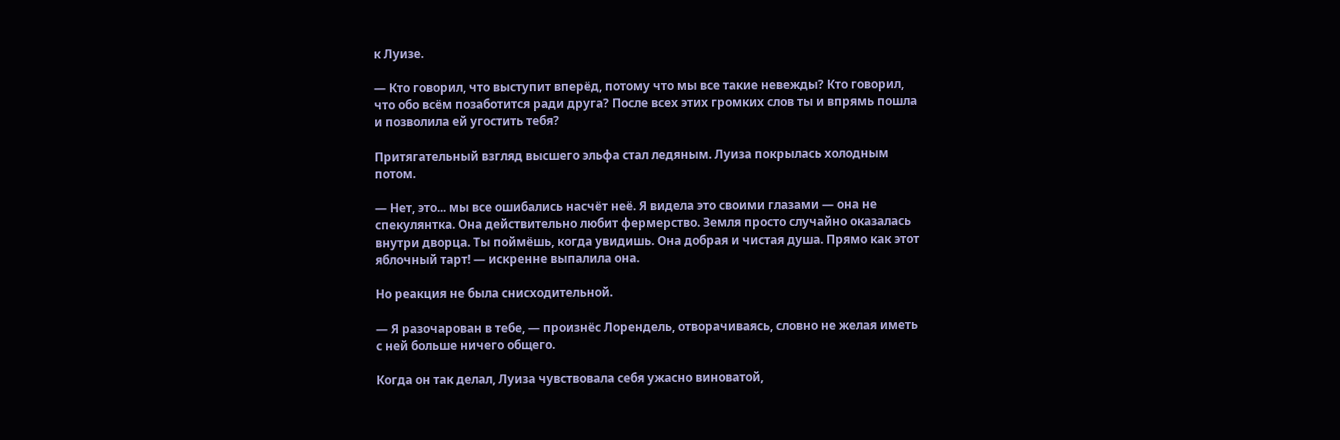к Луизе.

— Кто говорил, что выступит вперёд, потому что мы все такие невежды? Кто говорил, что обо всём позаботится ради друга? После всех этих громких слов ты и впрямь пошла и позволила ей угостить тебя?

Притягательный взгляд высшего эльфа стал ледяным. Луиза покрылась холодным потом.

— Нет, это... мы все ошибались насчёт неё. Я видела это своими глазами — она не спекулянтка. Она действительно любит фермерство. Земля просто случайно оказалась внутри дворца. Ты поймёшь, когда увидишь. Она добрая и чистая душа. Прямо как этот яблочный тарт! — искренне выпалила она.

Но реакция не была снисходительной.

— Я разочарован в тебе, — произнёс Лорендель, отворачиваясь, словно не желая иметь с ней больше ничего общего.

Когда он так делал, Луиза чувствовала себя ужасно виноватой,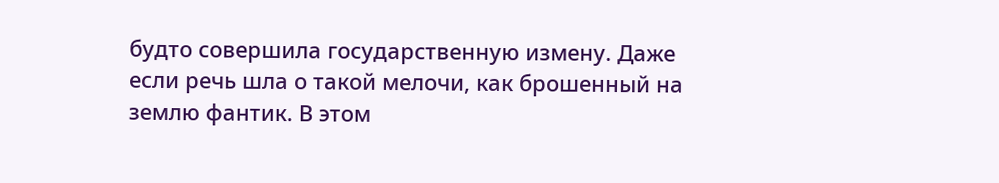будто совершила государственную измену. Даже если речь шла о такой мелочи, как брошенный на землю фантик. В этом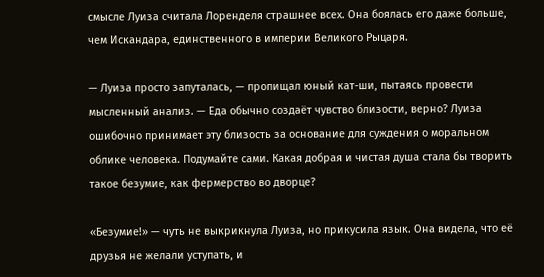смысле Луиза считала Лоренделя страшнее всех. Она боялась его даже больше, чем Искандара, единственного в империи Великого Рыцаря.

— Луиза просто запуталась, — пропищал юный кат-ши, пытаясь провести мысленный анализ. — Еда обычно создаёт чувство близости, верно? Луиза ошибочно принимает эту близость за основание для суждения о моральном облике человека. Подумайте сами. Какая добрая и чистая душа стала бы творить такое безумие, как фермерство во дворце?

«Безумие!» — чуть не выкрикнула Луиза, но прикусила язык. Она видела, что её друзья не желали уступать, и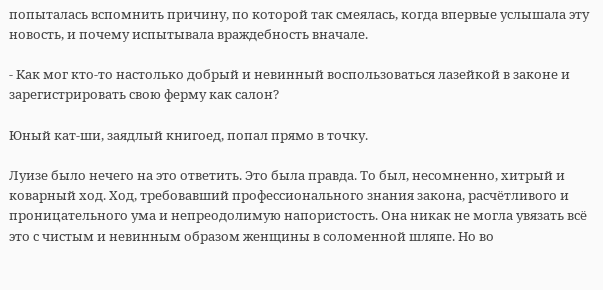попыталась вспомнить причину, по которой так смеялась, когда впервые услышала эту новость, и почему испытывала враждебность вначале.

- Как мог кто-то настолько добрый и невинный воспользоваться лазейкой в законе и зарегистрировать свою ферму как салон?

Юный кат-ши, заядлый книгоед, попал прямо в точку.

Луизе было нечего на это ответить. Это была правда. То был, несомненно, хитрый и коварный ход. Ход, требовавший профессионального знания закона, расчётливого и проницательного ума и непреодолимую напористость. Она никак не могла увязать всё это с чистым и невинным образом женщины в соломенной шляпе. Но во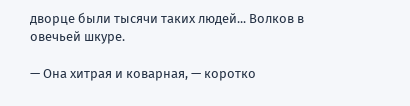дворце были тысячи таких людей... Волков в овечьей шкуре.

— Она хитрая и коварная, — коротко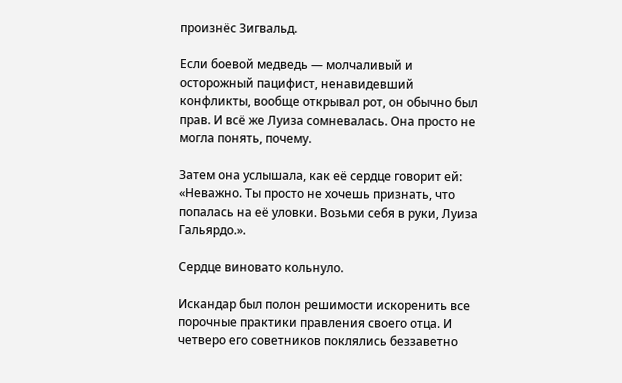произнёс Зигвальд.

Если боевой медведь — молчаливый и осторожный пацифист, ненавидевший конфликты, вообще открывал рот, он обычно был прав. И всё же Луиза сомневалась. Она просто не могла понять, почему.

Затем она услышала, как её сердце говорит ей: «Неважно. Ты просто не хочешь признать, что попалась на её уловки. Возьми себя в руки, Луиза Гальярдо.».

Сердце виновато кольнуло.

Искандар был полон решимости искоренить все порочные практики правления своего отца. И четверо его советников поклялись беззаветно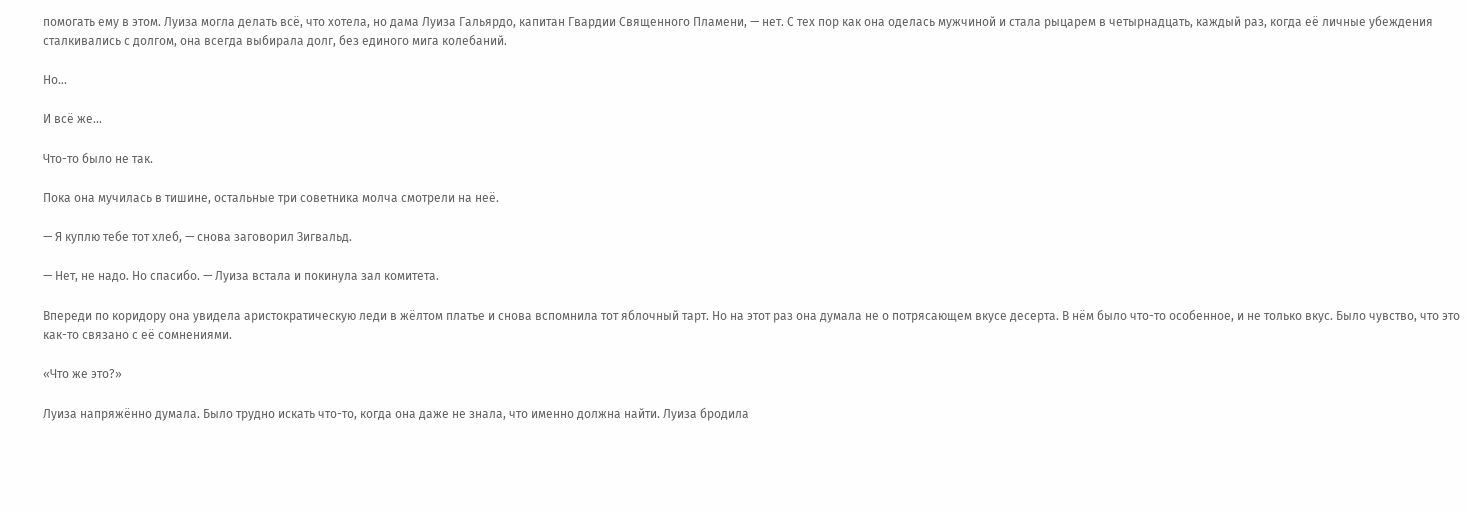помогать ему в этом. Луиза могла делать всё, что хотела, но дама Луиза Гальярдо, капитан Гвардии Священного Пламени, — нет. С тех пор как она оделась мужчиной и стала рыцарем в четырнадцать, каждый раз, когда её личные убеждения сталкивались с долгом, она всегда выбирала долг, без единого мига колебаний.

Но...

И всё же...

Что-то было не так.

Пока она мучилась в тишине, остальные три советника молча смотрели на неё.

— Я куплю тебе тот хлеб, — снова заговорил Зигвальд.

— Нет, не надо. Но спасибо. — Луиза встала и покинула зал комитета.

Впереди по коридору она увидела аристократическую леди в жёлтом платье и снова вспомнила тот яблочный тарт. Но на этот раз она думала не о потрясающем вкусе десерта. В нём было что-то особенное, и не только вкус. Было чувство, что это как-то связано с её сомнениями.

«Что же это?»

Луиза напряжённо думала. Было трудно искать что-то, когда она даже не знала, что именно должна найти. Луиза бродила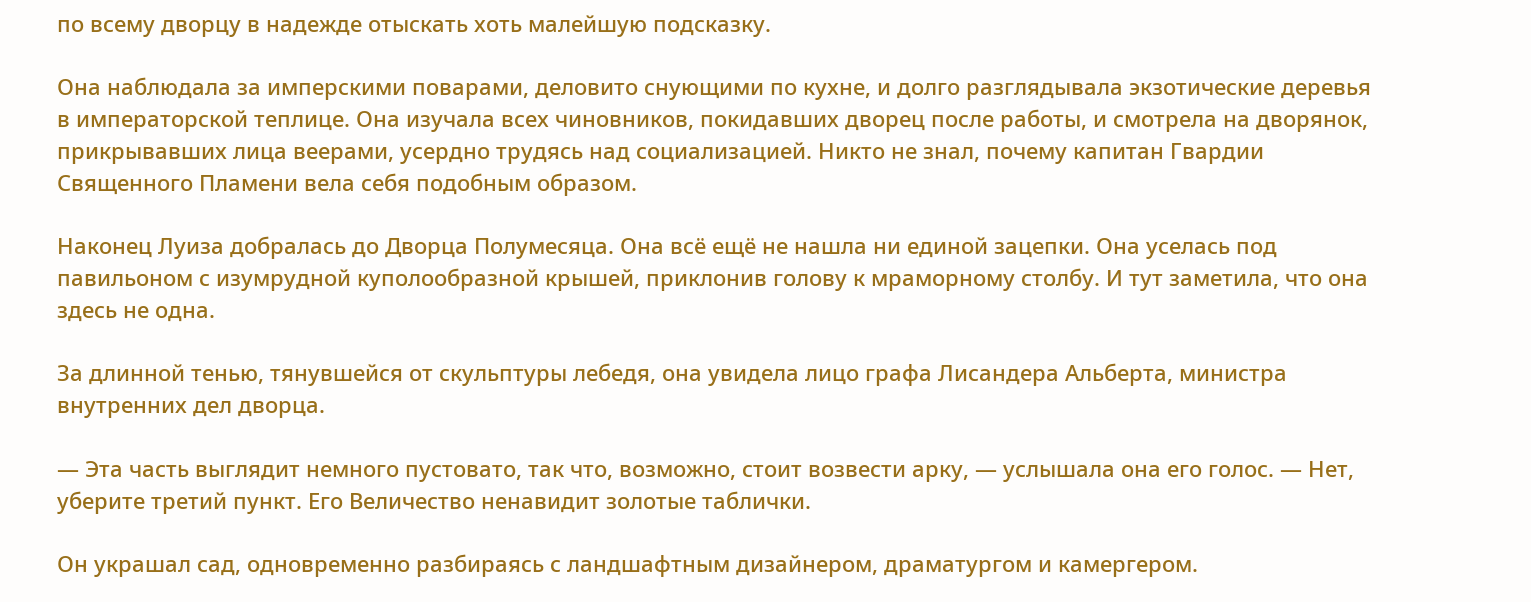по всему дворцу в надежде отыскать хоть малейшую подсказку.

Она наблюдала за имперскими поварами, деловито снующими по кухне, и долго разглядывала экзотические деревья в императорской теплице. Она изучала всех чиновников, покидавших дворец после работы, и смотрела на дворянок, прикрывавших лица веерами, усердно трудясь над социализацией. Никто не знал, почему капитан Гвардии Священного Пламени вела себя подобным образом.

Наконец Луиза добралась до Дворца Полумесяца. Она всё ещё не нашла ни единой зацепки. Она уселась под павильоном с изумрудной куполообразной крышей, приклонив голову к мраморному столбу. И тут заметила, что она здесь не одна.

За длинной тенью, тянувшейся от скульптуры лебедя, она увидела лицо графа Лисандера Альберта, министра внутренних дел дворца.

— Эта часть выглядит немного пустовато, так что, возможно, стоит возвести арку, — услышала она его голос. — Нет, уберите третий пункт. Его Величество ненавидит золотые таблички.

Он украшал сад, одновременно разбираясь с ландшафтным дизайнером, драматургом и камергером.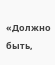«Должно быть,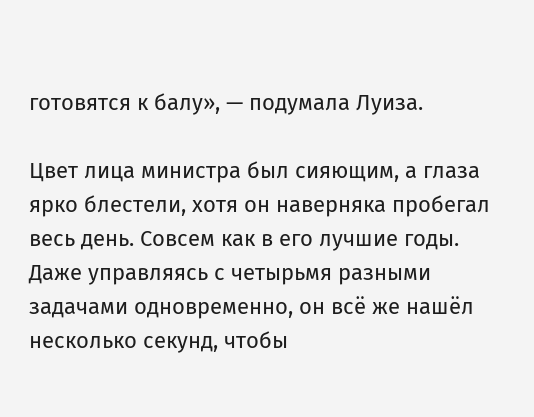готовятся к балу», — подумала Луиза.

Цвет лица министра был сияющим, а глаза ярко блестели, хотя он наверняка пробегал весь день. Совсем как в его лучшие годы. Даже управляясь с четырьмя разными задачами одновременно, он всё же нашёл несколько секунд, чтобы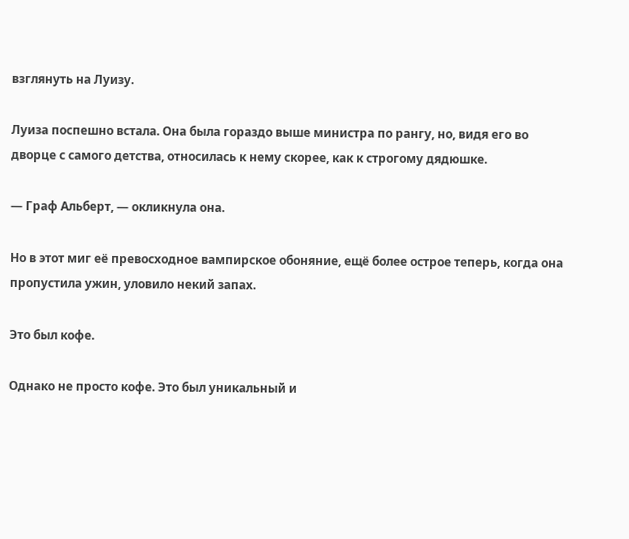взглянуть на Луизу.

Луиза поспешно встала. Она была гораздо выше министра по рангу, но, видя его во дворце с самого детства, относилась к нему скорее, как к строгому дядюшке.

— Граф Альберт, — окликнула она.

Но в этот миг её превосходное вампирское обоняние, ещё более острое теперь, когда она пропустила ужин, уловило некий запах.

Это был кофе.

Однако не просто кофе. Это был уникальный и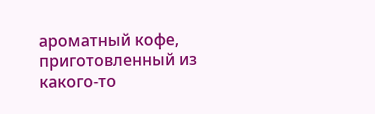ароматный кофе, приготовленный из какого-то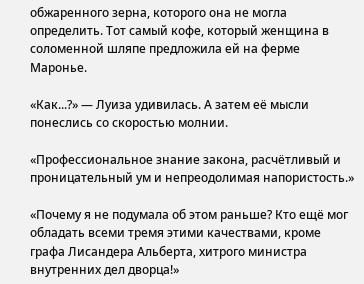обжаренного зерна, которого она не могла определить. Тот самый кофе, который женщина в соломенной шляпе предложила ей на ферме Маронье.

«Как...?» — Луиза удивилась. А затем её мысли понеслись со скоростью молнии.

«Профессиональное знание закона, расчётливый и проницательный ум и непреодолимая напористость.»

«Почему я не подумала об этом раньше? Кто ещё мог обладать всеми тремя этими качествами, кроме графа Лисандера Альберта, хитрого министра внутренних дел дворца!»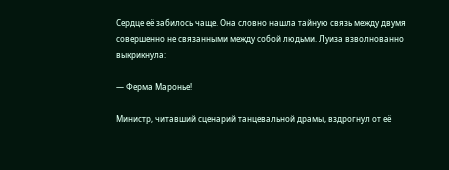Сердце её забилось чаще. Она словно нашла тайную связь между двумя совершенно не связанными между собой людьми. Луиза взволнованно выкрикнула:

— Ферма Маронье!

Министр, читавший сценарий танцевальной драмы, вздрогнул от её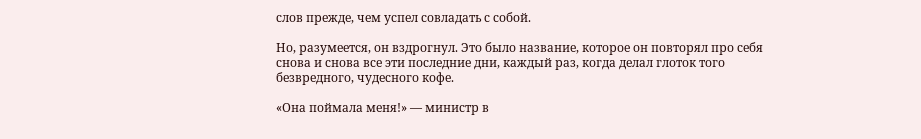слов прежде, чем успел совладать с собой.

Но, разумеется, он вздрогнул. Это было название, которое он повторял про себя снова и снова все эти последние дни, каждый раз, когда делал глоток того безвредного, чудесного кофе.

«Она поймала меня!» — министр в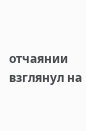отчаянии взглянул на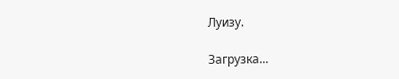Луизу.

Загрузка...